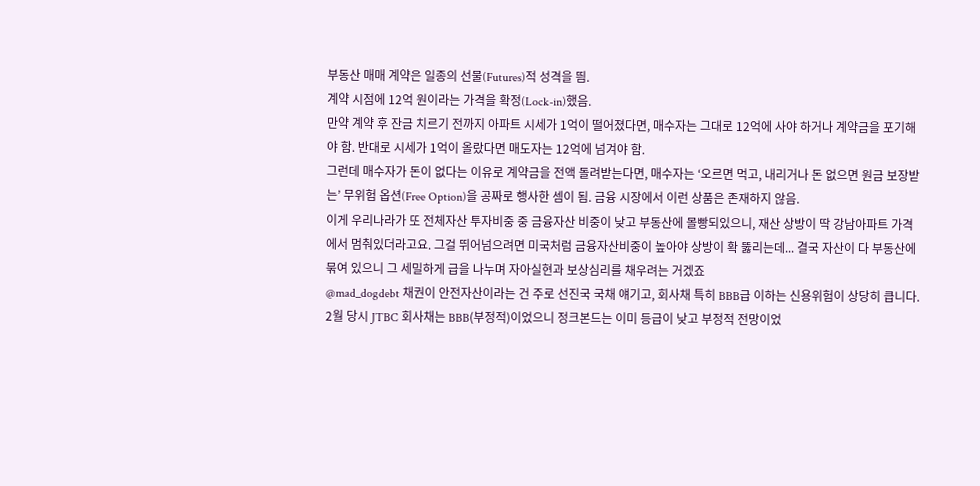부동산 매매 계약은 일종의 선물(Futures)적 성격을 띔.
계약 시점에 12억 원이라는 가격을 확정(Lock-in)했음.
만약 계약 후 잔금 치르기 전까지 아파트 시세가 1억이 떨어졌다면, 매수자는 그대로 12억에 사야 하거나 계약금을 포기해야 함. 반대로 시세가 1억이 올랐다면 매도자는 12억에 넘겨야 함.
그런데 매수자가 돈이 없다는 이유로 계약금을 전액 돌려받는다면, 매수자는 ‘오르면 먹고, 내리거나 돈 없으면 원금 보장받는’ 무위험 옵션(Free Option)을 공짜로 행사한 셈이 됨. 금융 시장에서 이런 상품은 존재하지 않음.
이게 우리나라가 또 전체자산 투자비중 중 금융자산 비중이 낮고 부동산에 몰빵되있으니, 재산 상방이 딱 강남아파트 가격에서 멈춰있더라고요. 그걸 뛰어넘으려면 미국처럼 금융자산비중이 높아야 상방이 확 뚫리는데... 결국 자산이 다 부동산에 묶여 있으니 그 세밀하게 급을 나누며 자아실현과 보상심리를 채우려는 거겠죠
@mad_dogdebt 채권이 안전자산이라는 건 주로 선진국 국채 얘기고, 회사채 특히 BBB급 이하는 신용위험이 상당히 큽니다. 2월 당시 JTBC 회사채는 BBB(부정적)이었으니 정크본드는 이미 등급이 낮고 부정적 전망이었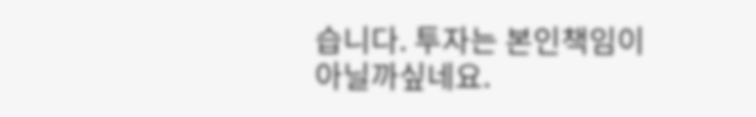습니다. 투자는 본인책임이 아닐까싶네요.